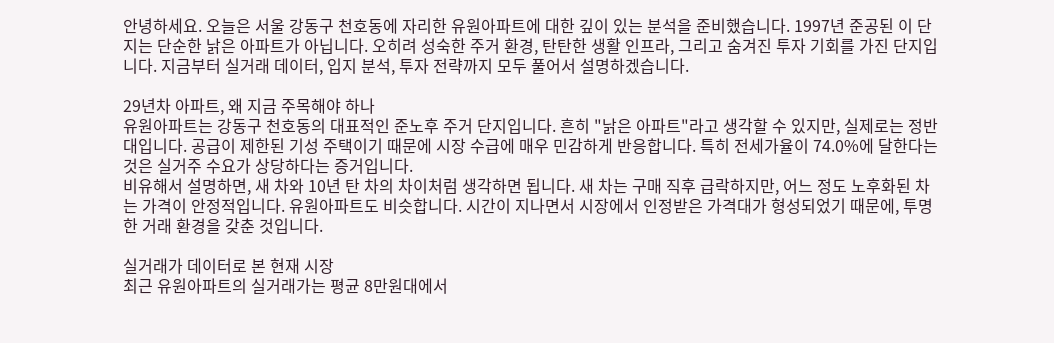안녕하세요. 오늘은 서울 강동구 천호동에 자리한 유원아파트에 대한 깊이 있는 분석을 준비했습니다. 1997년 준공된 이 단지는 단순한 낡은 아파트가 아닙니다. 오히려 성숙한 주거 환경, 탄탄한 생활 인프라, 그리고 숨겨진 투자 기회를 가진 단지입니다. 지금부터 실거래 데이터, 입지 분석, 투자 전략까지 모두 풀어서 설명하겠습니다.

29년차 아파트, 왜 지금 주목해야 하나
유원아파트는 강동구 천호동의 대표적인 준노후 주거 단지입니다. 흔히 "낡은 아파트"라고 생각할 수 있지만, 실제로는 정반대입니다. 공급이 제한된 기성 주택이기 때문에 시장 수급에 매우 민감하게 반응합니다. 특히 전세가율이 74.0%에 달한다는 것은 실거주 수요가 상당하다는 증거입니다.
비유해서 설명하면, 새 차와 10년 탄 차의 차이처럼 생각하면 됩니다. 새 차는 구매 직후 급락하지만, 어느 정도 노후화된 차는 가격이 안정적입니다. 유원아파트도 비슷합니다. 시간이 지나면서 시장에서 인정받은 가격대가 형성되었기 때문에, 투명한 거래 환경을 갖춘 것입니다.

실거래가 데이터로 본 현재 시장
최근 유원아파트의 실거래가는 평균 8만원대에서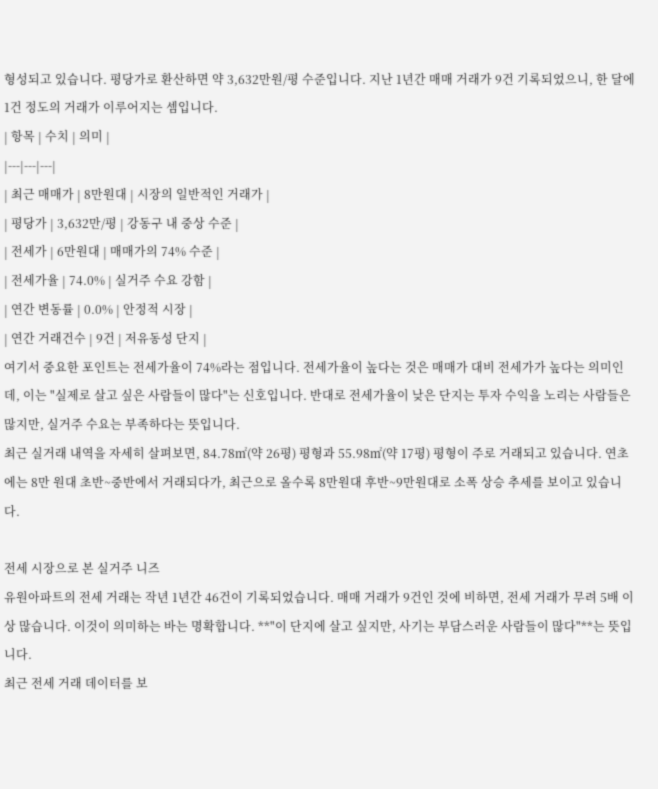형성되고 있습니다. 평당가로 환산하면 약 3,632만원/평 수준입니다. 지난 1년간 매매 거래가 9건 기록되었으니, 한 달에 1건 정도의 거래가 이루어지는 셈입니다.
| 항목 | 수치 | 의미 |
|---|---|---|
| 최근 매매가 | 8만원대 | 시장의 일반적인 거래가 |
| 평당가 | 3,632만/평 | 강동구 내 중상 수준 |
| 전세가 | 6만원대 | 매매가의 74% 수준 |
| 전세가율 | 74.0% | 실거주 수요 강함 |
| 연간 변동률 | 0.0% | 안정적 시장 |
| 연간 거래건수 | 9건 | 저유동성 단지 |
여기서 중요한 포인트는 전세가율이 74%라는 점입니다. 전세가율이 높다는 것은 매매가 대비 전세가가 높다는 의미인데, 이는 "실제로 살고 싶은 사람들이 많다"는 신호입니다. 반대로 전세가율이 낮은 단지는 투자 수익을 노리는 사람들은 많지만, 실거주 수요는 부족하다는 뜻입니다.
최근 실거래 내역을 자세히 살펴보면, 84.78㎡(약 26평) 평형과 55.98㎡(약 17평) 평형이 주로 거래되고 있습니다. 연초에는 8만 원대 초반~중반에서 거래되다가, 최근으로 올수록 8만원대 후반~9만원대로 소폭 상승 추세를 보이고 있습니다.

전세 시장으로 본 실거주 니즈
유원아파트의 전세 거래는 작년 1년간 46건이 기록되었습니다. 매매 거래가 9건인 것에 비하면, 전세 거래가 무려 5배 이상 많습니다. 이것이 의미하는 바는 명확합니다. **"이 단지에 살고 싶지만, 사기는 부담스러운 사람들이 많다"**는 뜻입니다.
최근 전세 거래 데이터를 보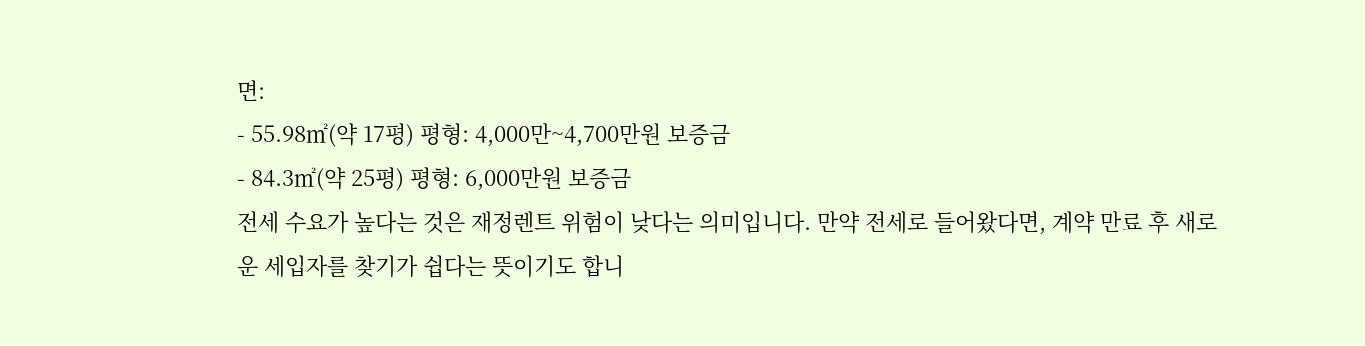면:
- 55.98㎡(약 17평) 평형: 4,000만~4,700만원 보증금
- 84.3㎡(약 25평) 평형: 6,000만원 보증금
전세 수요가 높다는 것은 재정렌트 위험이 낮다는 의미입니다. 만약 전세로 들어왔다면, 계약 만료 후 새로운 세입자를 찾기가 쉽다는 뜻이기도 합니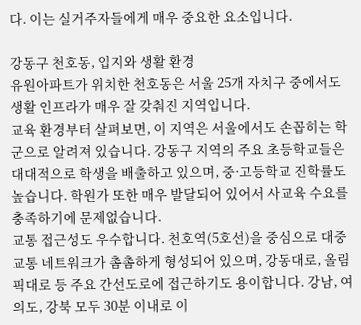다. 이는 실거주자들에게 매우 중요한 요소입니다.

강동구 천호동, 입지와 생활 환경
유원아파트가 위치한 천호동은 서울 25개 자치구 중에서도 생활 인프라가 매우 잘 갖춰진 지역입니다.
교육 환경부터 살펴보면, 이 지역은 서울에서도 손꼽히는 학군으로 알려져 있습니다. 강동구 지역의 주요 초등학교들은 대대적으로 학생을 배출하고 있으며, 중·고등학교 진학률도 높습니다. 학원가 또한 매우 발달되어 있어서 사교육 수요를 충족하기에 문제없습니다.
교통 접근성도 우수합니다. 천호역(5호선)을 중심으로 대중교통 네트워크가 촘촘하게 형성되어 있으며, 강동대로, 올림픽대로 등 주요 간선도로에 접근하기도 용이합니다. 강남, 여의도, 강북 모두 30분 이내로 이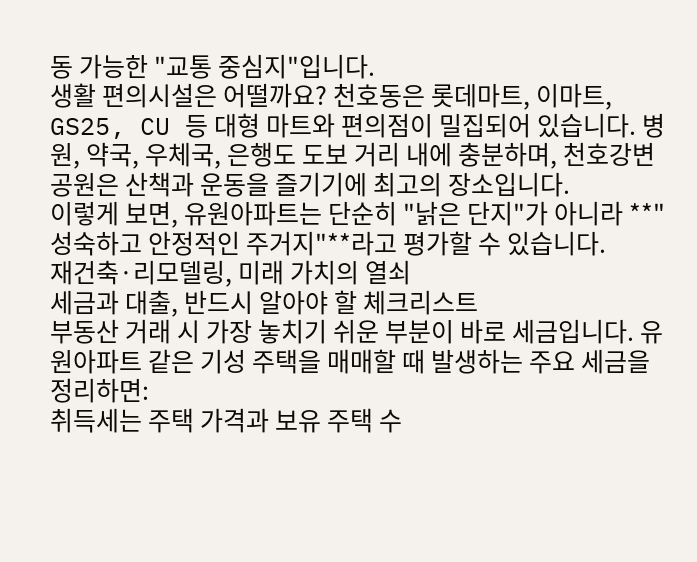동 가능한 "교통 중심지"입니다.
생활 편의시설은 어떨까요? 천호동은 롯데마트, 이마트, GS25, CU 등 대형 마트와 편의점이 밀집되어 있습니다. 병원, 약국, 우체국, 은행도 도보 거리 내에 충분하며, 천호강변공원은 산책과 운동을 즐기기에 최고의 장소입니다.
이렇게 보면, 유원아파트는 단순히 "낡은 단지"가 아니라 **"성숙하고 안정적인 주거지"**라고 평가할 수 있습니다.
재건축·리모델링, 미래 가치의 열쇠
세금과 대출, 반드시 알아야 할 체크리스트
부동산 거래 시 가장 놓치기 쉬운 부분이 바로 세금입니다. 유원아파트 같은 기성 주택을 매매할 때 발생하는 주요 세금을 정리하면:
취득세는 주택 가격과 보유 주택 수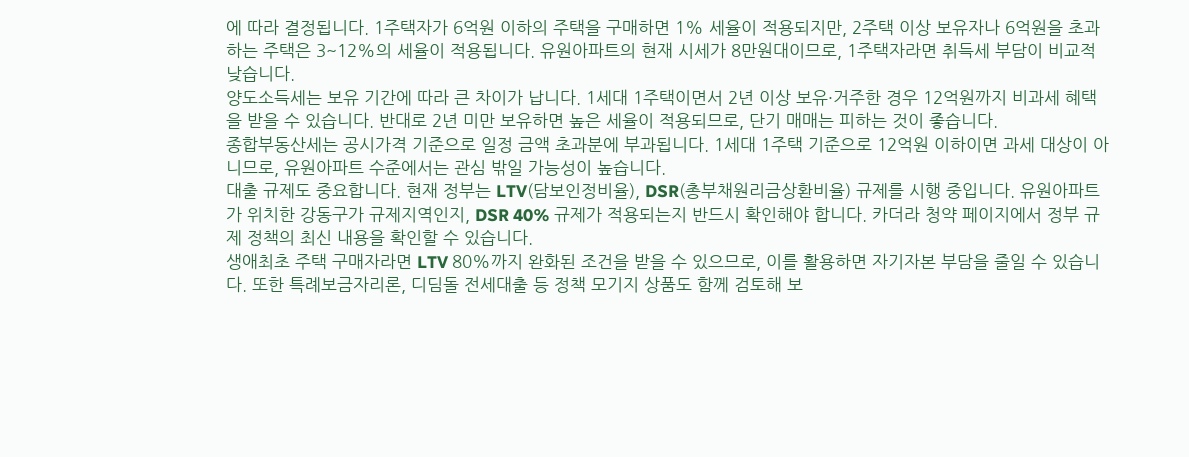에 따라 결정됩니다. 1주택자가 6억원 이하의 주택을 구매하면 1% 세율이 적용되지만, 2주택 이상 보유자나 6억원을 초과하는 주택은 3~12%의 세율이 적용됩니다. 유원아파트의 현재 시세가 8만원대이므로, 1주택자라면 취득세 부담이 비교적 낮습니다.
양도소득세는 보유 기간에 따라 큰 차이가 납니다. 1세대 1주택이면서 2년 이상 보유·거주한 경우 12억원까지 비과세 혜택을 받을 수 있습니다. 반대로 2년 미만 보유하면 높은 세율이 적용되므로, 단기 매매는 피하는 것이 좋습니다.
종합부동산세는 공시가격 기준으로 일정 금액 초과분에 부과됩니다. 1세대 1주택 기준으로 12억원 이하이면 과세 대상이 아니므로, 유원아파트 수준에서는 관심 밖일 가능성이 높습니다.
대출 규제도 중요합니다. 현재 정부는 LTV(담보인정비율), DSR(총부채원리금상환비율) 규제를 시행 중입니다. 유원아파트가 위치한 강동구가 규제지역인지, DSR 40% 규제가 적용되는지 반드시 확인해야 합니다. 카더라 청약 페이지에서 정부 규제 정책의 최신 내용을 확인할 수 있습니다.
생애최초 주택 구매자라면 LTV 80%까지 완화된 조건을 받을 수 있으므로, 이를 활용하면 자기자본 부담을 줄일 수 있습니다. 또한 특례보금자리론, 디딤돌 전세대출 등 정책 모기지 상품도 함께 검토해 보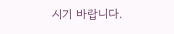시기 바랍니다.